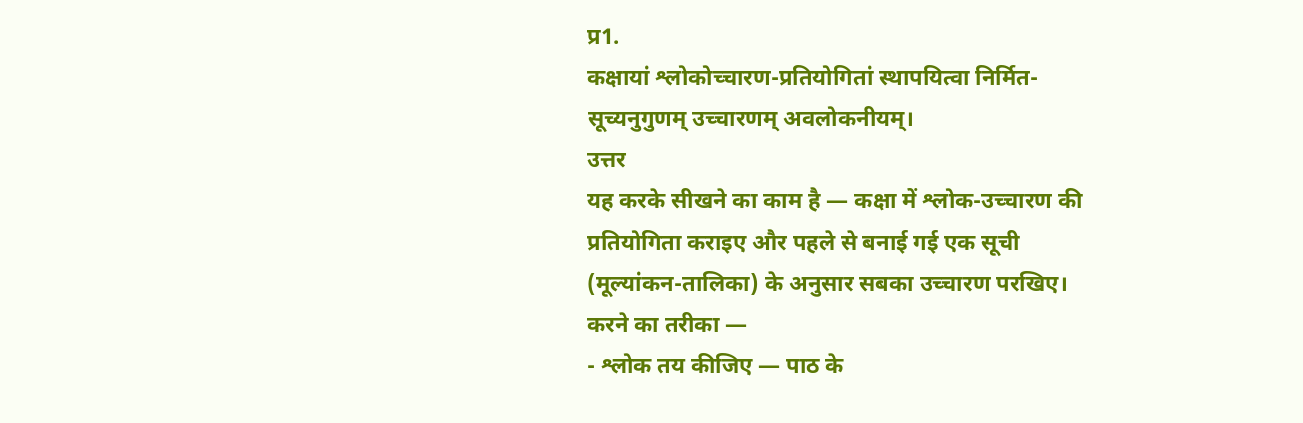प्र1.
कक्षायां श्लोकोच्चारण-प्रतियोगितां स्थापयित्वा निर्मित-सूच्यनुगुणम् उच्चारणम् अवलोकनीयम्।
उत्तर
यह करके सीखने का काम है — कक्षा में श्लोक-उच्चारण की प्रतियोगिता कराइए और पहले से बनाई गई एक सूची (मूल्यांकन-तालिका) के अनुसार सबका उच्चारण परखिए।
करने का तरीका —
- श्लोक तय कीजिए — पाठ के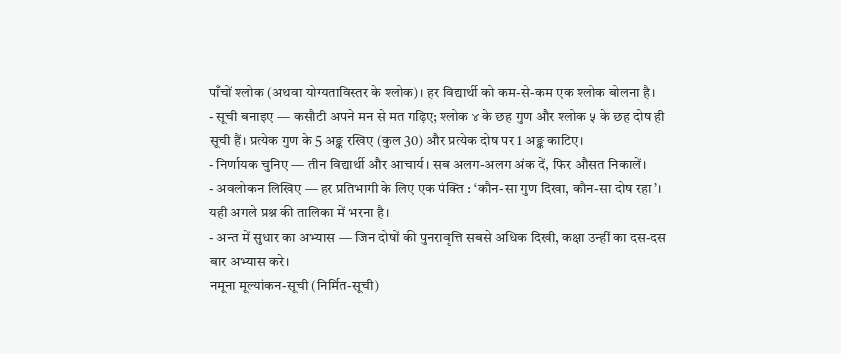पाँचों श्लोक (अथवा योग्यताविस्तर के श्लोक)। हर विद्यार्थी को कम-से-कम एक श्लोक बोलना है।
- सूची बनाइए — कसौटी अपने मन से मत गढ़िए; श्लोक ४ के छह गुण और श्लोक ५ के छह दोष ही सूची हैं। प्रत्येक गुण के 5 अङ्क रखिए (कुल 30) और प्रत्येक दोष पर 1 अङ्क काटिए।
- निर्णायक चुनिए — तीन विद्यार्थी और आचार्य। सब अलग-अलग अंक दें, फिर औसत निकालें।
- अवलोकन लिखिए — हर प्रतिभागी के लिए एक पंक्ति : ‘कौन-सा गुण दिखा, कौन-सा दोष रहा’। यही अगले प्रश्न की तालिका में भरना है।
- अन्त में सुधार का अभ्यास — जिन दोषों की पुनरावृत्ति सबसे अधिक दिखी, कक्षा उन्हीं का दस-दस बार अभ्यास करे।
नमूना मूल्यांकन-सूची (निर्मित-सूची)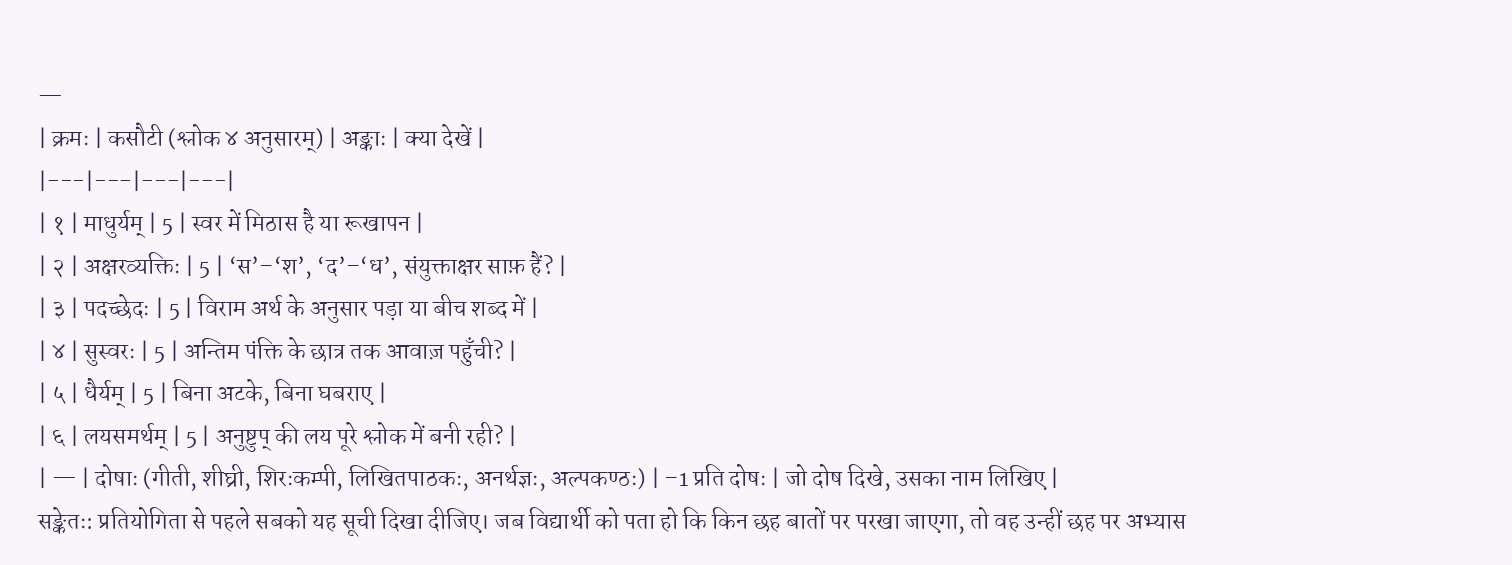—
| क्रमः | कसौटी (श्लोक ४ अनुसारम्) | अङ्काः | क्या देखें |
|---|---|---|---|
| १ | माधुर्यम् | 5 | स्वर में मिठास है या रूखापन |
| २ | अक्षरव्यक्तिः | 5 | ‘स’–‘श’, ‘द’–‘ध’, संयुक्ताक्षर साफ़ हैं? |
| ३ | पदच्छेदः | 5 | विराम अर्थ के अनुसार पड़ा या बीच शब्द में |
| ४ | सुस्वरः | 5 | अन्तिम पंक्ति के छात्र तक आवाज़ पहुँची? |
| ५ | धैर्यम् | 5 | बिना अटके, बिना घबराए |
| ६ | लयसमर्थम् | 5 | अनुष्टुप् की लय पूरे श्लोक में बनी रही? |
| — | दोषाः (गीती, शीघ्री, शिरःकम्पी, लिखितपाठकः, अनर्थज्ञः, अल्पकण्ठः) | –1 प्रति दोषः | जो दोष दिखे, उसका नाम लिखिए |
सङ्केतः: प्रतियोगिता से पहले सबको यह सूची दिखा दीजिए। जब विद्यार्थी को पता हो कि किन छह बातों पर परखा जाएगा, तो वह उन्हीं छह पर अभ्यास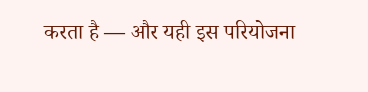करता है — और यही इस परियोजना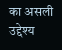का असली उद्देश्य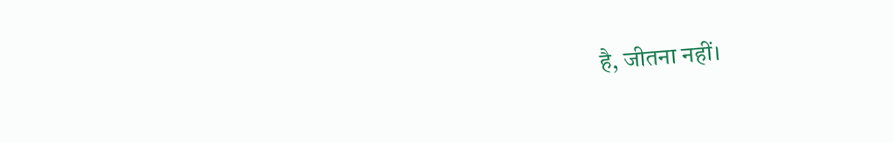है, जीतना नहीं।